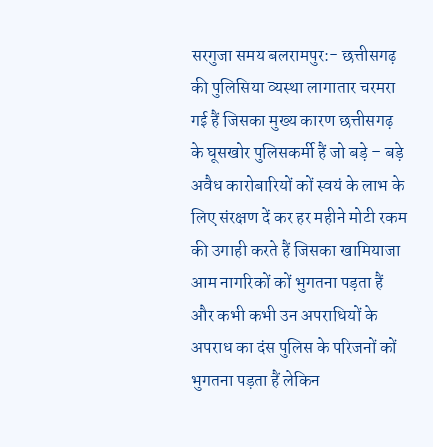सरगुजा समय बलरामपुर:- छत्तीसगढ़ की पुलिसिया व्यस्था लागातार चरमरा गई हैं जिसका मुख्य कारण छत्तीसगढ़ के घूसखोर पुलिसकर्मी हैं जो बड़े – बड़े अवैध कारोबारियों कों स्वयं के लाभ के लिए संरक्षण दें कर हर महीने मोटी रकम की उगाही करते हैं जिसका खामियाजा आम नागरिकों कों भुगतना पड़ता हैं और कभी कभी उन अपराधियों के अपराध का दंस पुलिस के परिजनों कों भुगतना पड़ता हैं लेकिन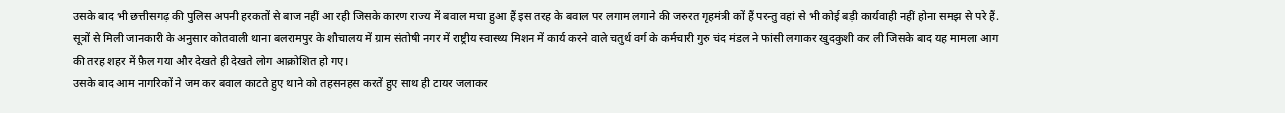उसके बाद भी छत्तीसगढ़ की पुलिस अपनी हरकतों से बाज नहीं आ रही जिसके कारण राज्य में बवाल मचा हुआ हैं इस तरह के बवाल पर लगाम लगाने की जरुरत गृहमंत्री कों हैं परन्तु वहां से भी कोई बड़ी कार्यवाही नहीं होना समझ से परे हैं.
सूत्रों से मिली जानकारी के अनुसार कोतवाली थाना बलरामपुर के शौचालय में ग्राम संतोषी नगर में राष्ट्रीय स्वास्थ्य मिशन में कार्य करने वाले चतुर्थ वर्ग के कर्मचारी गुरु चंद मंडल ने फांसी लगाकर खुदकुशी कर ली जिसके बाद यह मामला आग की तरह शहर में फ़ैल गया और देखते ही देखते लोग आक्रोशित हो गए।
उसके बाद आम नागरिकों ने जम कर बवाल काटते हुए थाने को तहसनहस करतें हुए साथ ही टायर जलाकर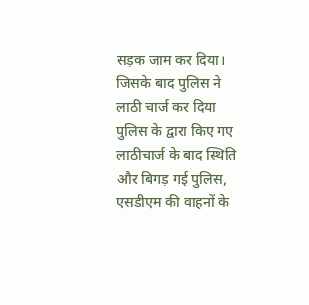सड़क जाम कर दिया।
जिसके बाद पुलिस ने लाठी चार्ज कर दिया पुलिस के द्वारा किए गए लाठीचार्ज के बाद स्थिति और बिगड़ गई पुलिस, एसडीएम की वाहनों के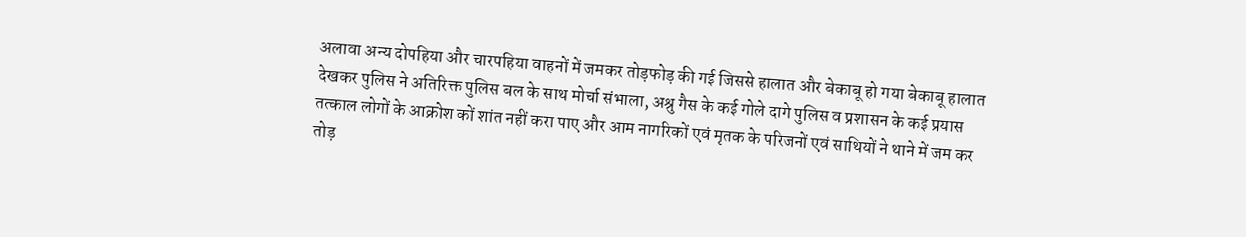अलावा अन्य दोपहिया और चारपहिया वाहनों में जमकर तोड़फोड़ की गई जिससे हालात और बेकाबू हो गया बेकाबू हालात देखकर पुलिस ने अतिरिक्त पुलिस बल के साथ मोर्चा संभाला, अश्रु गैस के कई गोले दागे पुलिस व प्रशासन के कई प्रयास तत्काल लोगों के आक्रोश कों शांत नहीं करा पाए और आम नागरिकों एवं मृतक के परिजनों एवं साथियों ने थाने में जम कर तोड़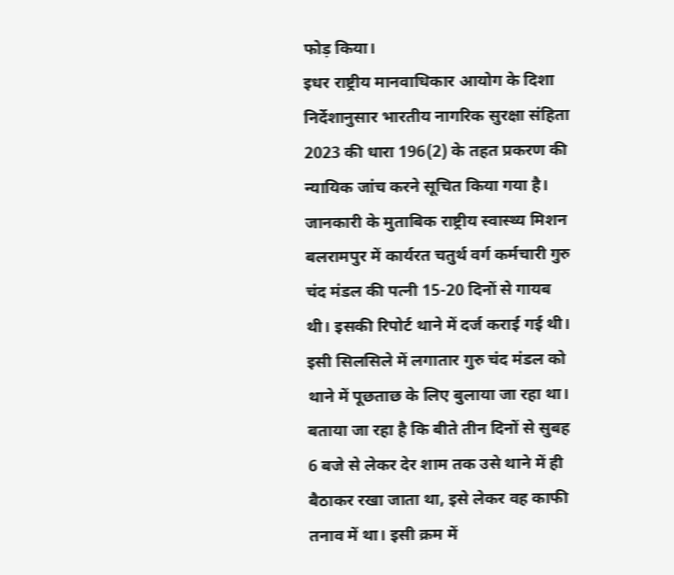फोड़ किया।
इधर राष्ट्रीय मानवाधिकार आयोग के दिशा निर्देशानुसार भारतीय नागरिक सुरक्षा संहिता 2023 की धारा 196(2) के तहत प्रकरण की न्यायिक जांच करने सूचित किया गया है। जानकारी के मुताबिक राष्ट्रीय स्वास्थ्य मिशन बलरामपुर में कार्यरत चतुर्थ वर्ग कर्मचारी गुरु चंद मंडल की पत्नी 15-20 दिनों से गायब थी। इसकी रिपोर्ट थाने में दर्ज कराई गई थी। इसी सिलसिले में लगातार गुरु चंद मंडल को थाने में पूछताछ के लिए बुलाया जा रहा था। बताया जा रहा है कि बीते तीन दिनों से सुबह 6 बजे से लेकर देर शाम तक उसे थाने में ही बैठाकर रखा जाता था, इसे लेकर वह काफी तनाव में था। इसी क्रम में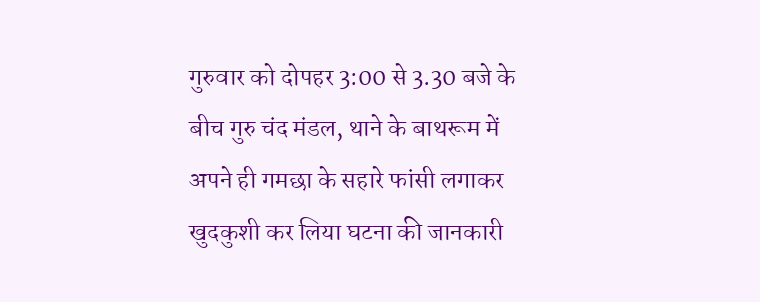गुरुवार को दोपहर 3:00 से 3.30 बजे के बीच गुरु चंद मंडल, थाने के बाथरूम में अपने ही गमछा के सहारे फांसी लगाकर खुदकुशी कर लिया घटना की जानकारी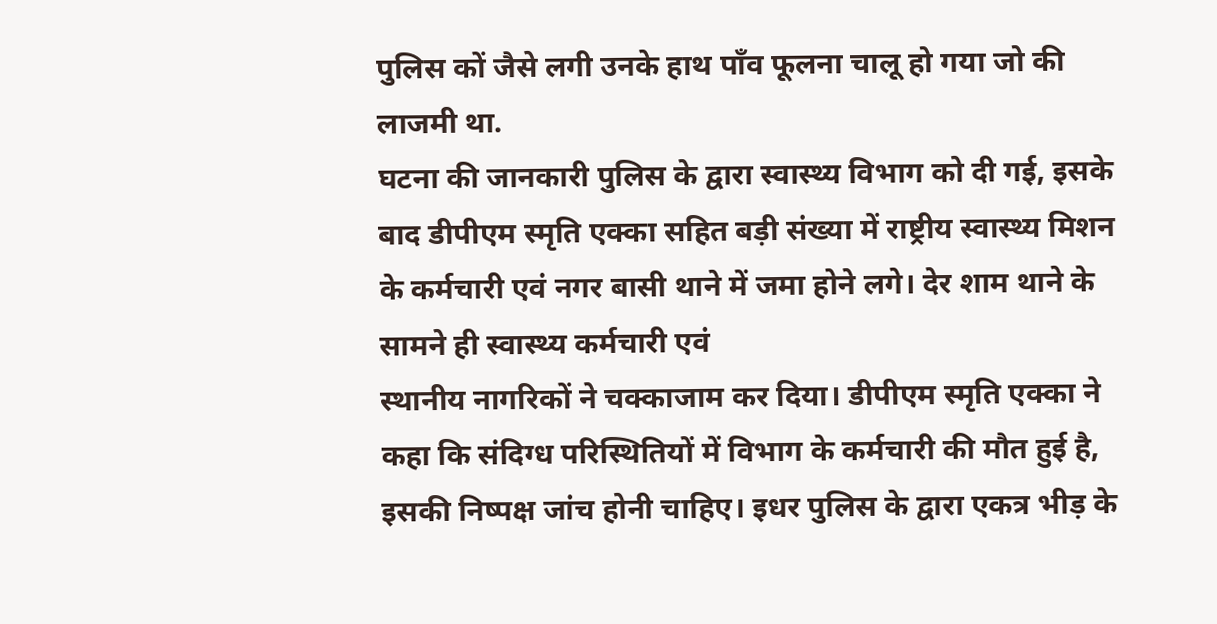पुलिस कों जैसे लगी उनके हाथ पाँव फूलना चालू हो गया जो की लाजमी था.
घटना की जानकारी पुलिस के द्वारा स्वास्थ्य विभाग को दी गई, इसके बाद डीपीएम स्मृति एक्का सहित बड़ी संख्या में राष्ट्रीय स्वास्थ्य मिशन के कर्मचारी एवं नगर बासी थाने में जमा होने लगे। देर शाम थाने के सामने ही स्वास्थ्य कर्मचारी एवं
स्थानीय नागरिकों ने चक्काजाम कर दिया। डीपीएम स्मृति एक्का ने कहा कि संदिग्ध परिस्थितियों में विभाग के कर्मचारी की मौत हुई है, इसकी निष्पक्ष जांच होनी चाहिए। इधर पुलिस के द्वारा एकत्र भीड़ के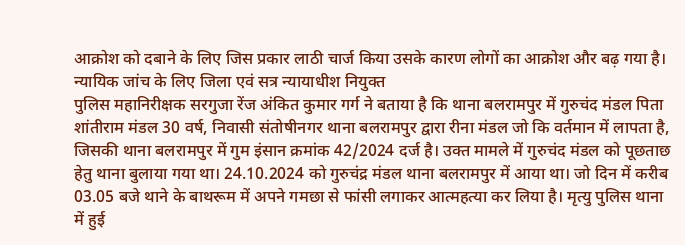आक्रोश को दबाने के लिए जिस प्रकार लाठी चार्ज किया उसके कारण लोगों का आक्रोश और बढ़ गया है।
न्यायिक जांच के लिए जिला एवं सत्र न्यायाधीश नियुक्त
पुलिस महानिरीक्षक सरगुजा रेंज अंकित कुमार गर्ग ने बताया है कि थाना बलरामपुर में गुरुचंद मंडल पिता शांतीराम मंडल 30 वर्ष, निवासी संतोषीनगर थाना बलरामपुर द्वारा रीना मंडल जो कि वर्तमान में लापता है, जिसकी थाना बलरामपुर में गुम इंसान क्रमांक 42/2024 दर्ज है। उक्त मामले में गुरुचंद मंडल को पूछताछ हेतु थाना बुलाया गया था। 24.10.2024 को गुरुचंद्र मंडल थाना बलरामपुर में आया था। जो दिन में करीब 03.05 बजे थाने के बाथरूम में अपने गमछा से फांसी लगाकर आत्महत्या कर लिया है। मृत्यु पुलिस थाना में हुई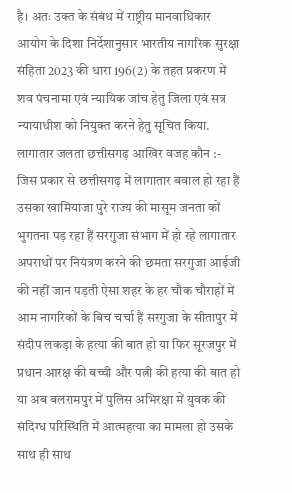है। अतः उक्त के संबंध में राष्ट्रीय मानवाधिकार आयोग के दिशा निर्देशानुसार भारतीय नागरिक सुरक्षा संहिता 2023 की धारा 196(2) के तहत प्रकरण में शव पंचनामा एवं न्यायिक जांच हेतु जिला एवं सत्र न्यायाधीश को नियुक्त करने हेतु सूचित किया.
लागातार जलता छत्तीसगढ़ आखिर वजह कौन :- जिस प्रकार से छत्तीसगढ़ में लागातार बवाल हो रहा हैं उसका खामियाजा पुरे राज्य की मासूम जनता कों भुगतना पड़ रहा हैं सरगुजा संभाग में हो रहे लागातार अपराधों पर नियंत्रण करने की छमता सरगुजा आईजी की नहीं जान पड़ती ऐसा शहर के हर चौक चौराहों में आम नागरिकों के बिच चर्चा हैं सरगुजा के सीतापुर में संदीप लकड़ा के हत्या की बात हो या फिर सूरजपुर में प्रधान आरक्ष की बच्ची और पत्नी की हत्या की बात हो या अब बलरामपुर में पुलिस अभिरक्षा में युवक की संदिग्ध परिस्थिति में आत्महत्या का मामला हो उसके साथ ही साथ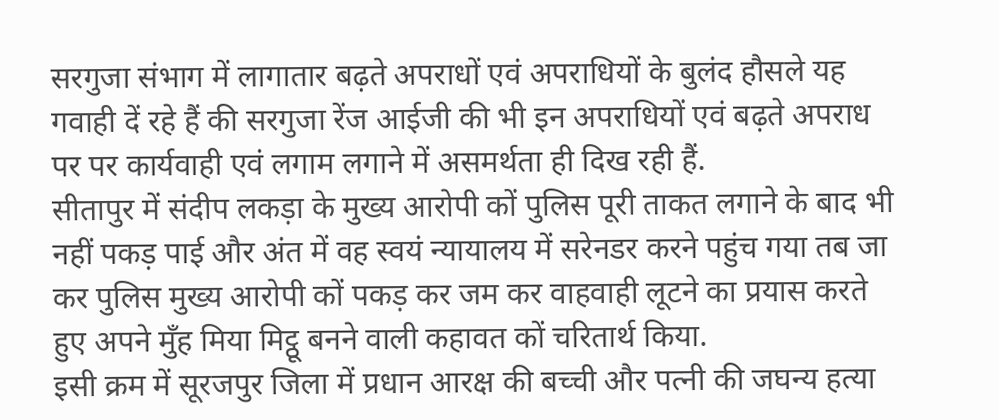सरगुजा संभाग में लागातार बढ़ते अपराधों एवं अपराधियों के बुलंद हौसले यह गवाही दें रहे हैं की सरगुजा रेंज आईजी की भी इन अपराधियों एवं बढ़ते अपराध पर पर कार्यवाही एवं लगाम लगाने में असमर्थता ही दिख रही हैं.
सीतापुर में संदीप लकड़ा के मुख्य आरोपी कों पुलिस पूरी ताकत लगाने के बाद भी नहीं पकड़ पाई और अंत में वह स्वयं न्यायालय में सरेनडर करने पहुंच गया तब जा कर पुलिस मुख्य आरोपी कों पकड़ कर जम कर वाहवाही लूटने का प्रयास करते हुए अपने मुँह मिया मिट्ठू बनने वाली कहावत कों चरितार्थ किया.
इसी क्रम में सूरजपुर जिला में प्रधान आरक्ष की बच्ची और पत्नी की जघन्य हत्या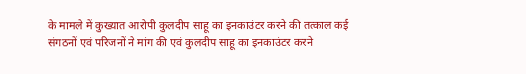के मामले में कुख्यात आरोपी कुलदीप साहू का इनकाउंटर करने की तत्काल कई संगठनों एवं परिजनों ने मांग की एवं कुलदीप साहू का इनकाउंटर करने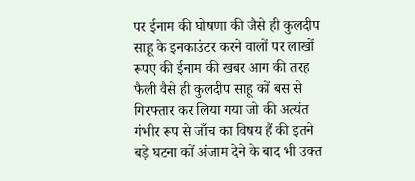पर ईनाम की घोषणा की जैसे ही कुलदीप साहू के इनकाउंटर करने वालों पर लाखों रूपए की ईनाम की खबर आग की तरह फैली वैसे ही कुलदीप साहू कों बस से गिरफ्तार कर लिया गया जो की अत्यंत गंभीर रूप से जाँच का विषय हैं की इतने बड़े घटना कों अंजाम देने के बाद भी उक्त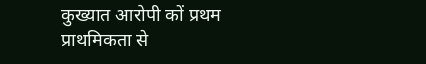कुख्यात आरोपी कों प्रथम प्राथमिकता से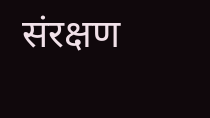संरक्षण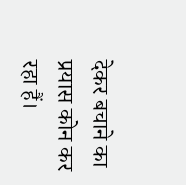देकर बचाने का प्रयास कोन कर रहा हैं।